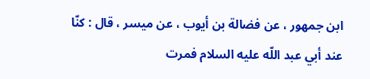ابن جمهور ، عن فضالة بن أيوب ، عن ميسر ، قال : كنّا عند أبي عبد اللّه عليه السلام فمرت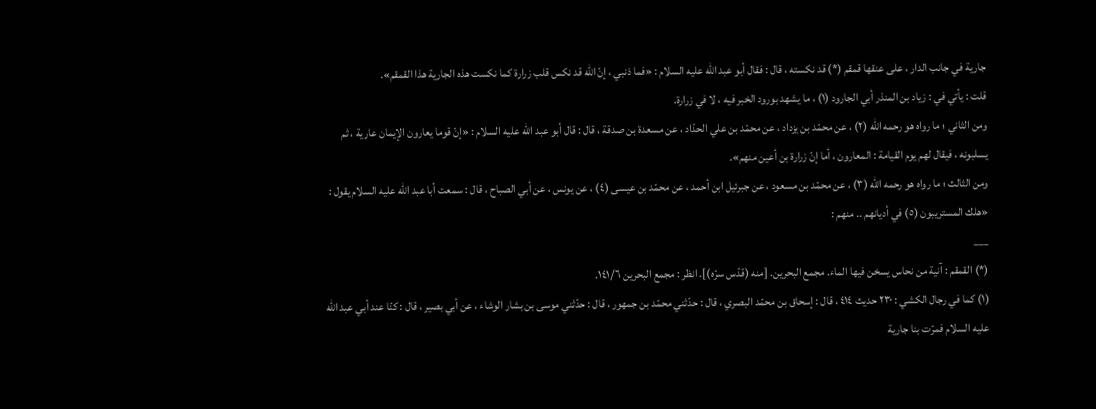جارية في جانب الدار ، على عنقها قمقم (*) قد نكسته ، قال : فقال أبو عبد اللّه عليه السلام : «فما ذنبي ، إنّ اللّه قد نكس قلب زرارة كما نكست هذه الجارية هذا القمقم».
قلت : يأتي في : زياد بن المنذر أبي الجارود (١) ، ما يشهد بورود الخبر فيه ، لا في زرارة.
ومن الثاني ؛ ما رواه هو رحمه اللّه (٢) ، عن محمّد بن يزداد ، عن محمّد بن علي الحدّاد ، عن مسعدة بن صدقة ، قال : قال أبو عبد اللّه عليه السلام : «إنّ قوما يعارون الإيمان عارية ، ثم يسلبونه ، فيقال لهم يوم القيامة : المعارون ، أما إنّ زرارة بن أعين منهم».
ومن الثالث ؛ ما رواه هو رحمه اللّه (٣) ، عن محمّد بن مسعود ، عن جبرئيل ابن أحمد ، عن محمّد بن عيسى (٤) ، عن يونس ، عن أبي الصباح ، قال : سمعت أبا عبد اللّه عليه السلام يقول : «هلك المستريبون (٥) في أديانهم .. منهم :
___
(*) القمقم : آنية من نحاس يسخن فيها الماء. مجمع البحرين. [منه (قدّس سرّه)]. انظر : مجمع البحرين ١٤١/٦.
(١) كما في رجال الكشي : ٢٣٠ حديث ٤١٤ ، قال : إسحاق بن محمّد البصري ، قال : حدّثني محمّد بن جمهور ، قال : حدّثني موسى بن بشار الوشاء ، عن أبي بصير ، قال : كنّا عند أبي عبد اللّه عليه السلام فمرّت بنا جارية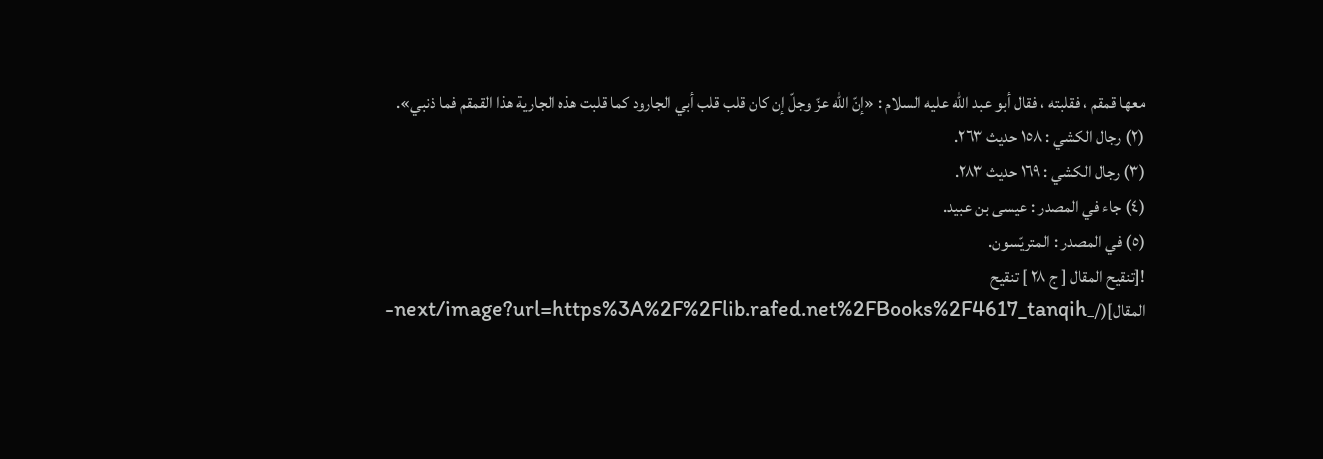معها قمقم ، فقلبته ، فقال أبو عبد اللّه عليه السلام : «إنّ اللّه عزّ وجلّ إن كان قلب قلب أبي الجارود كما قلبت هذه الجارية هذا القمقم فما ذنبي».
(٢) رجال الكشي : ١٥٨ حديث ٢٦٣.
(٣) رجال الكشي : ١٦٩ حديث ٢٨٣.
(٤) جاء في المصدر : عيسى بن عبيد.
(٥) في المصدر : المتريّسون.
![تنقيح المقال [ ج ٢٨ ] تنقيح المقال](/_next/image?url=https%3A%2F%2Flib.rafed.net%2FBooks%2F4617_tanqih-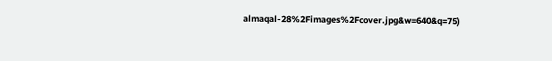almaqal-28%2Fimages%2Fcover.jpg&w=640&q=75)